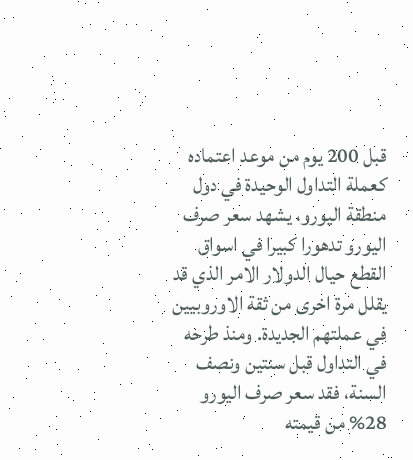قبل 200 يوم من موعد اعتماده كعملة التداول الوحيدة في دول منطقة اليورو، يشهد سعر صرف اليورو تدهورا كبيرا في اسواق القطع حيال الدولار الامر الذي قد يقلل مرة اخرى من ثقة الاوروبيين في عملتهم الجديدة. ومنذ طرحه في التداول قبل سنتين ونصف السنة، فقد سعر صرف اليورو 28% من قيمته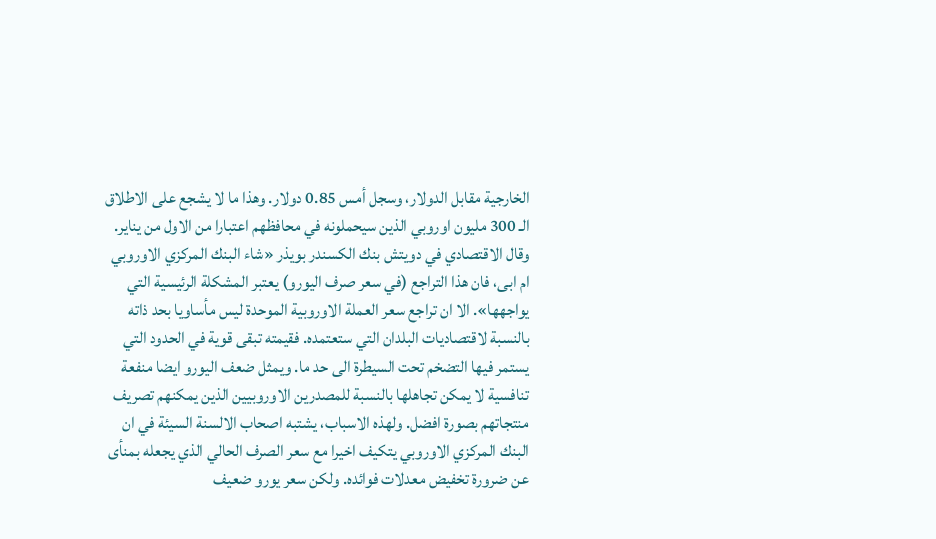الخارجية مقابل الدولار، وسجل أمس 0.85 دولار. وهذا ما لا يشجع على الاطلاق الـ 300 مليون اوروبي الذين سيحملونه في محافظهم اعتبارا من الاول من يناير. وقال الاقتصادي في دويتش بنك الكسندر بويذر «شاء البنك المركزي الاوروبي ام ابى، فان هذا التراجع (في سعر صرف اليورو) يعتبر المشكلة الرئيسية التي يواجهها». الا ان تراجع سعر العملة الاوروبية الموحدة ليس مأساويا بحد ذاته بالنسبة لاقتصاديات البلدان التي ستعتمده. فقيمته تبقى قوية في الحدود التي يستمر فيها التضخم تحت السيطرة الى حد ما. ويمثل ضعف اليورو ايضا منفعة تنافسية لا يمكن تجاهلها بالنسبة للمصدرين الاوروبيين الذين يمكنهم تصريف منتجاتهم بصورة افضل. ولهذه الاسباب، يشتبه اصحاب الالسنة السيئة في ان البنك المركزي الاوروبي يتكيف اخيرا مع سعر الصرف الحالي الذي يجعله بمنأى عن ضرورة تخفيض معدلات فوائده. ولكن سعر يورو ضعيف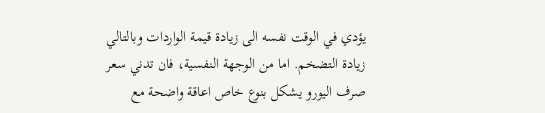يؤدي في الوقت نفسه الى زيادة قيمة الواردات وبالتالي زيادة التضخم. اما من الوجهة النفسية، فان تدني سعر صرف اليورو يشكل بنوع خاص اعاقة واضحة مع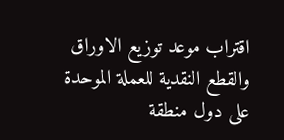اقتراب موعد توزيع الاوراق والقطع النقدية للعملة الموحدة على دول منطقة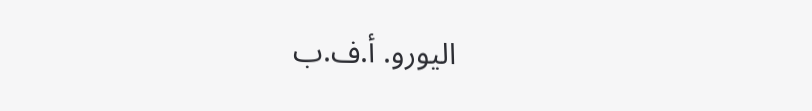اليورو. أ.ف.ب